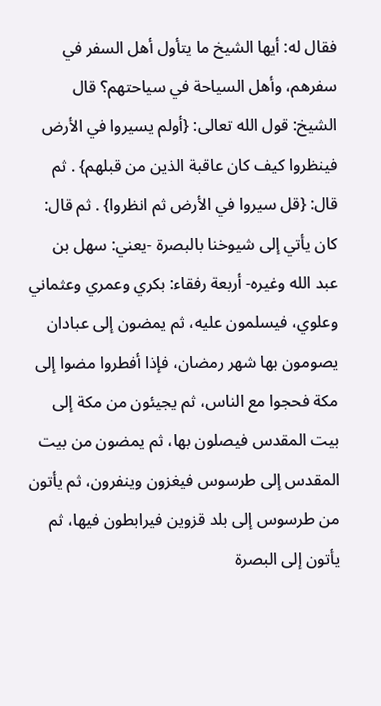فقال له: أيها الشيخ ما يتأول أهل السفر في سفرهم، وأهل السياحة في سياحتهم؟ قال الشيخ: قول الله تعالى: {أولم يسيروا في الأرض فينظروا كيف كان عاقبة الذين من قبلهم} . ثم قال: {قل سيروا في الأرض ثم انظروا} . ثم قال: كان يأتي إلى شيوخنا بالبصرة -يعني: سهل بن عبد الله وغيره- أربعة رفقاء: بكري وعمري وعثماني وعلوي، فيسلمون عليه، ثم يمضون إلى عبادان يصومون بها شهر رمضان، فإذا أفطروا مضوا إلى مكة فحجوا مع الناس، ثم يجيئون من مكة إلى بيت المقدس فيصلون بها، ثم يمضون من بيت المقدس إلى طرسوس فيغزون وينفرون، ثم يأتون من طرسوس إلى بلد قزوين فيرابطون فيها، ثم يأتون إلى البصرة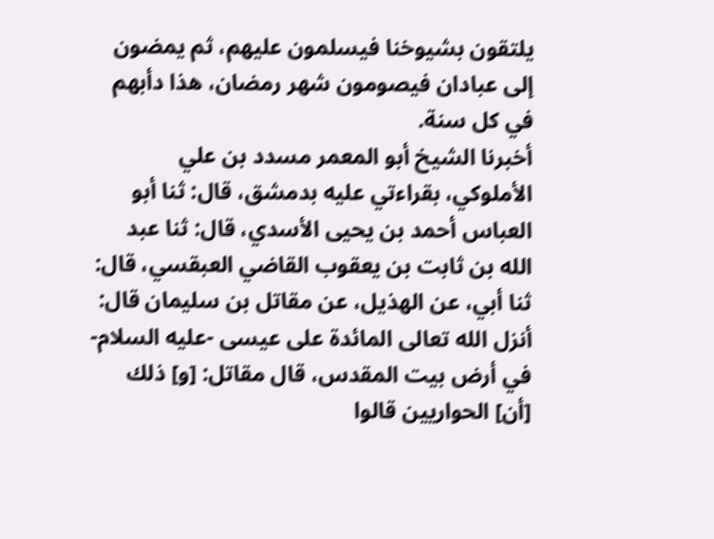يلتقون بشيوخنا فيسلمون عليهم، ثم يمضون إلى عبادان فيصومون شهر رمضان، هذا دأبهم في كل سنة.
أخبرنا الشيخ أبو المعمر مسدد بن علي الأملوكي، بقراءتي عليه بدمشق، قال: ثنا أبو العباس أحمد بن يحيى الأسدي، قال: ثنا عبد الله بن ثابت بن يعقوب القاضي العبقسي، قال: ثنا أبي، عن الهذيل، عن مقاتل بن سليمان قال: أنزل الله تعالى المائدة على عيسى -عليه السلام- في أرض بيت المقدس، قال مقاتل: [و] ذلك [أن] الحواريين قالوا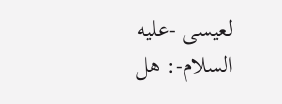لعيسى -عليه السلام-: هل